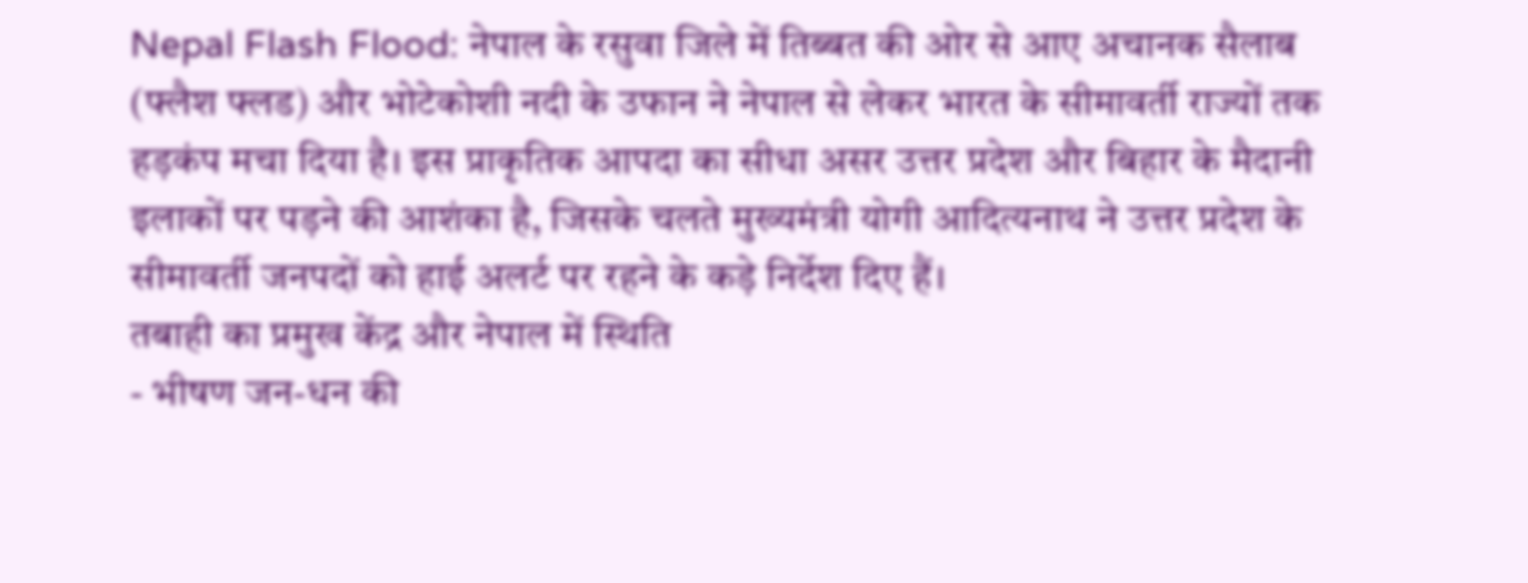Nepal Flash Flood: नेपाल के रसुवा जिले में तिब्बत की ओर से आए अचानक सैलाब (फ्लैश फ्लड) और भोटेकोशी नदी के उफान ने नेपाल से लेकर भारत के सीमावर्ती राज्यों तक हड़कंप मचा दिया है। इस प्राकृतिक आपदा का सीधा असर उत्तर प्रदेश और बिहार के मैदानी इलाकों पर पड़ने की आशंका है, जिसके चलते मुख्यमंत्री योगी आदित्यनाथ ने उत्तर प्रदेश के सीमावर्ती जनपदों को हाई अलर्ट पर रहने के कड़े निर्देश दिए हैं।
तबाही का प्रमुख केंद्र और नेपाल में स्थिति
- भीषण जन-धन की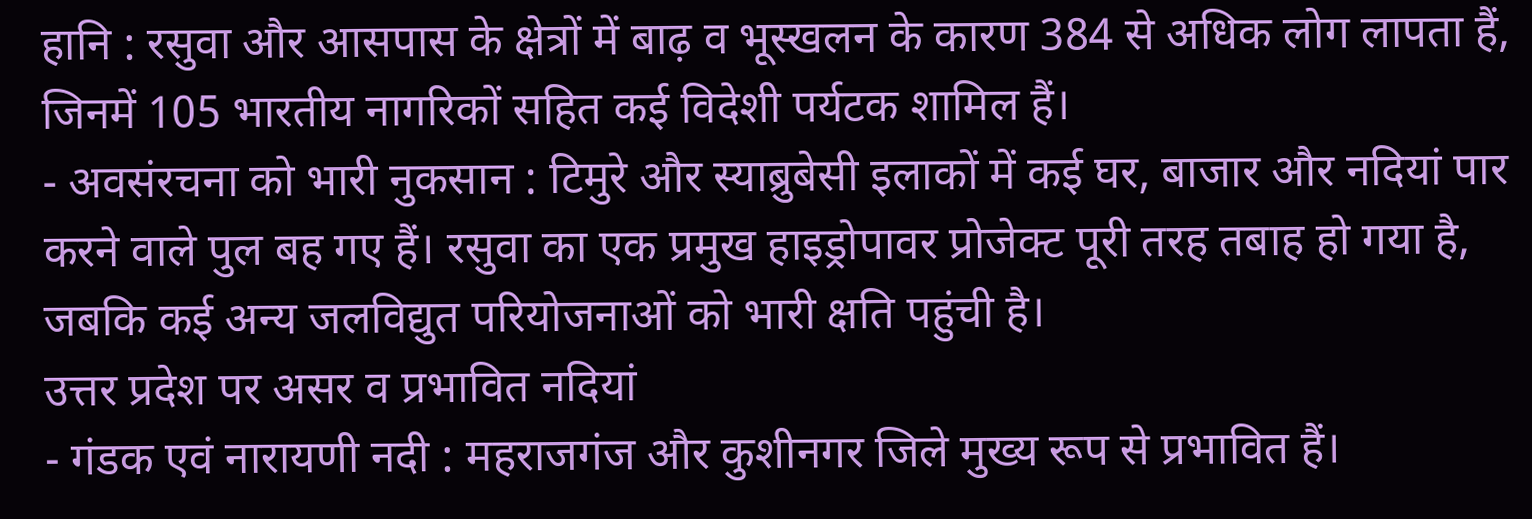हानि : रसुवा और आसपास के क्षेत्रों में बाढ़ व भूस्खलन के कारण 384 से अधिक लोग लापता हैं, जिनमें 105 भारतीय नागरिकों सहित कई विदेशी पर्यटक शामिल हैं।
- अवसंरचना को भारी नुकसान : टिमुरे और स्याब्रुबेसी इलाकों में कई घर, बाजार और नदियां पार करने वाले पुल बह गए हैं। रसुवा का एक प्रमुख हाइड्रोपावर प्रोजेक्ट पूरी तरह तबाह हो गया है, जबकि कई अन्य जलविद्युत परियोजनाओं को भारी क्षति पहुंची है।
उत्तर प्रदेश पर असर व प्रभावित नदियां
- गंडक एवं नारायणी नदी : महराजगंज और कुशीनगर जिले मुख्य रूप से प्रभावित हैं।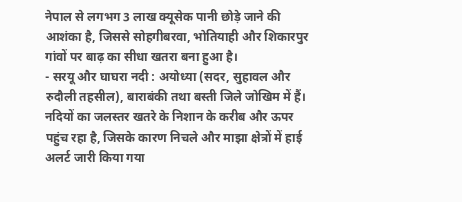नेपाल से लगभग 3 लाख क्यूसेक पानी छोड़े जाने की आशंका है, जिससे सोहगीबरवा, भोतियाही और शिकारपुर गांवों पर बाढ़ का सीधा खतरा बना हुआ है।
- सरयू और घाघरा नदी : अयोध्या (सदर, सुहावल और रुदौली तहसील), बाराबंकी तथा बस्ती जिले जोखिम में हैं। नदियों का जलस्तर खतरे के निशान के करीब और ऊपर पहुंच रहा है, जिसके कारण निचले और माझा क्षेत्रों में हाई अलर्ट जारी किया गया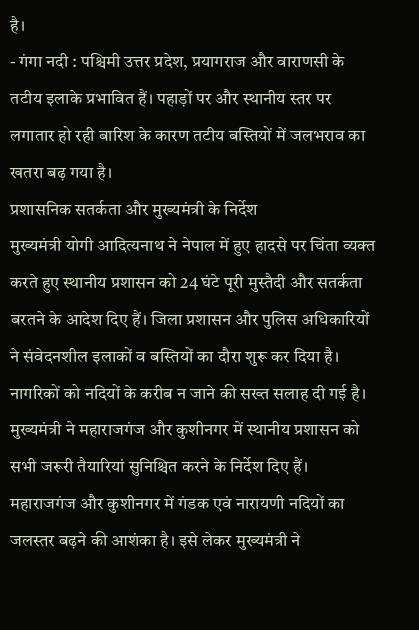है।
- गंगा नदी : पश्चिमी उत्तर प्रदेश, प्रयागराज और वाराणसी के तटीय इलाके प्रभावित हैं। पहाड़ों पर और स्थानीय स्तर पर लगातार हो रही बारिश के कारण तटीय बस्तियों में जलभराव का खतरा बढ़ गया है।
प्रशासनिक सतर्कता और मुख्यमंत्री के निर्देश
मुख्यमंत्री योगी आदित्यनाथ ने नेपाल में हुए हादसे पर चिंता व्यक्त करते हुए स्थानीय प्रशासन को 24 घंटे पूरी मुस्तैदी और सतर्कता बरतने के आदेश दिए हैं। जिला प्रशासन और पुलिस अधिकारियों ने संवेदनशील इलाकों व बस्तियों का दौरा शुरू कर दिया है। नागरिकों को नदियों के करीब न जाने की सख्त सलाह दी गई है।
मुख्यमंत्री ने महाराजगंज और कुशीनगर में स्थानीय प्रशासन को सभी जरूरी तैयारियां सुनिश्चित करने के निर्देश दिए हैं। महाराजगंज और कुशीनगर में गंडक एवं नारायणी नदियों का जलस्तर बढ़ने की आशंका है। इसे लेकर मुख्यमंत्री ने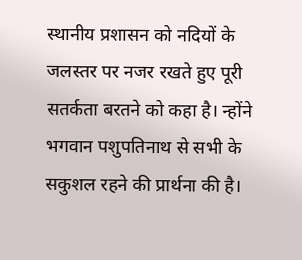स्थानीय प्रशासन को नदियों के जलस्तर पर नजर रखते हुए पूरी सतर्कता बरतने को कहा है। न्होंने भगवान पशुपतिनाथ से सभी के सकुशल रहने की प्रार्थना की है।